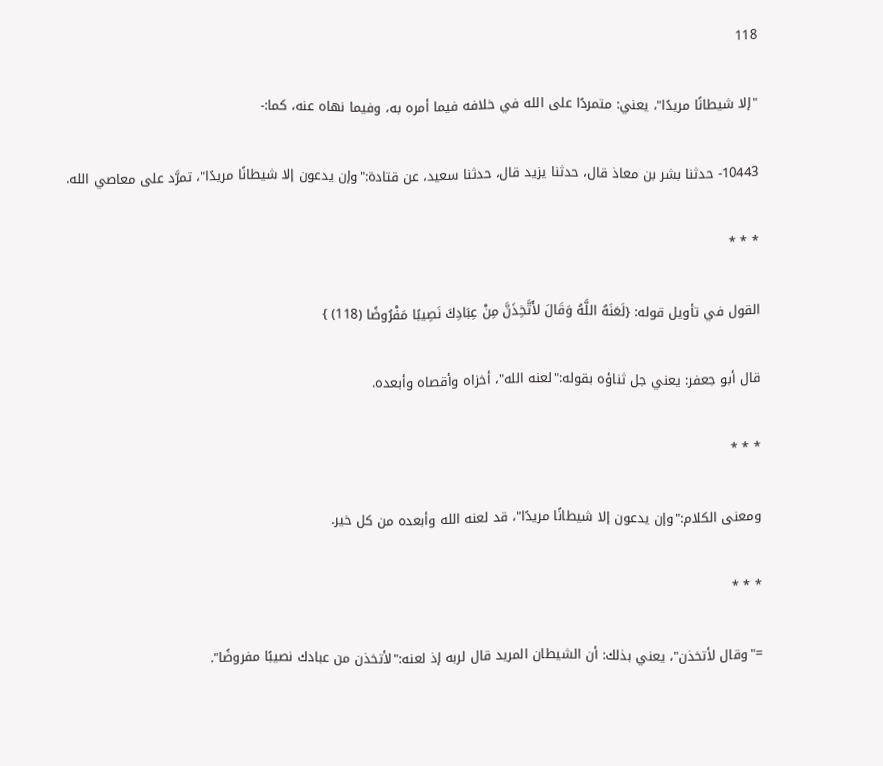118

"إلا شيطانًا مريدًا"، يعني: متمردًا على الله في خلافه فيما أمره به، وفيما نهاه عنه، كما:-

10443- حدثنا بشر بن معاذ قال، حدثنا يزيد قال، حدثنا سعيد، عن قتادة:"وإن يدعون إلا شيطانًا مريدًا"، تمرَّد على معاصي الله.

* * *

القول في تأويل قوله: {لَعَنَهُ اللَّهُ وَقَالَ لأَتَّخِذَنَّ مِنْ عِبَادِكَ نَصِيبًا مَفْرُوضًا (118) }

قال أبو جعفر: يعني جل ثناؤه بقوله:"لعنه الله"، أخزاه وأقصاه وأبعده.

* * *

ومعنى الكلام:"وإن يدعون إلا شيطانًا مريدًا"، قد لعنه الله وأبعده من كل خير.

* * *

="وقال لأتخذن"، يعني بذلك: أن الشيطان المريد قال لربه إذ لعنه:"لأتخذن من عبادك نصيبًا مفروضًا".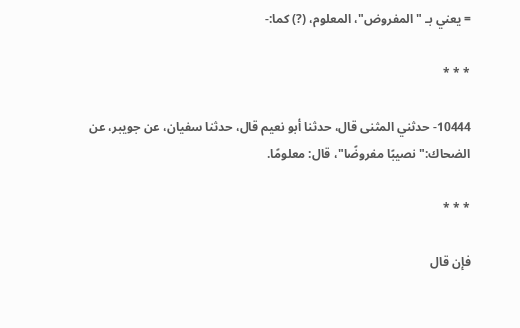= يعني بـ "المفروض"، المعلوم، (?) كما:-

* * *

10444- حدثني المثنى قال، حدثنا أبو نعيم قال، حدثنا سفيان، عن جويبر، عن الضحاك:"نصيبًا مفروضًا"، قال: معلومًا.

* * *

فإن قال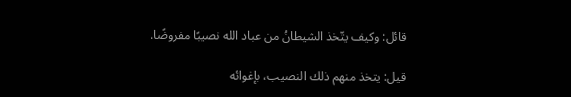قائل: وكيف يتّخذ الشيطانُ من عباد الله نصيبًا مفروضًا.

قيل: يتخذ منهم ذلك النصيب، بإغوائه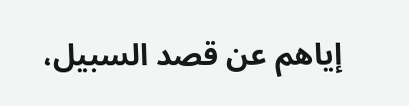إياهم عن قصد السبيل،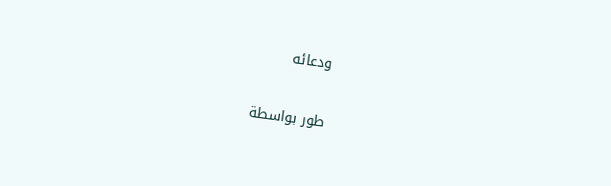ودعائه

طور بواسطة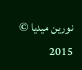نورين ميديا © 2015